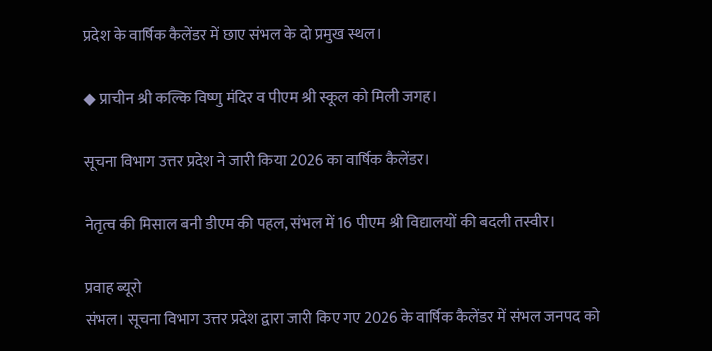प्रदेश के वार्षिक कैलेंडर में छाए संभल के दो प्रमुख स्थल।

◆ प्राचीन श्री कल्कि विष्णु मंदिर व पीएम श्री स्कूल को मिली जगह।

सूचना विभाग उत्तर प्रदेश ने जारी किया 2026 का वार्षिक कैलेंडर।

नेतृत्व की मिसाल बनी डीएम की पहल, संभल में 16 पीएम श्री विद्यालयों की बदली तस्वीर।

प्रवाह ब्यूरो
संभल। सूचना विभाग उत्तर प्रदेश द्वारा जारी किए गए 2026 के वार्षिक कैलेंडर में संभल जनपद को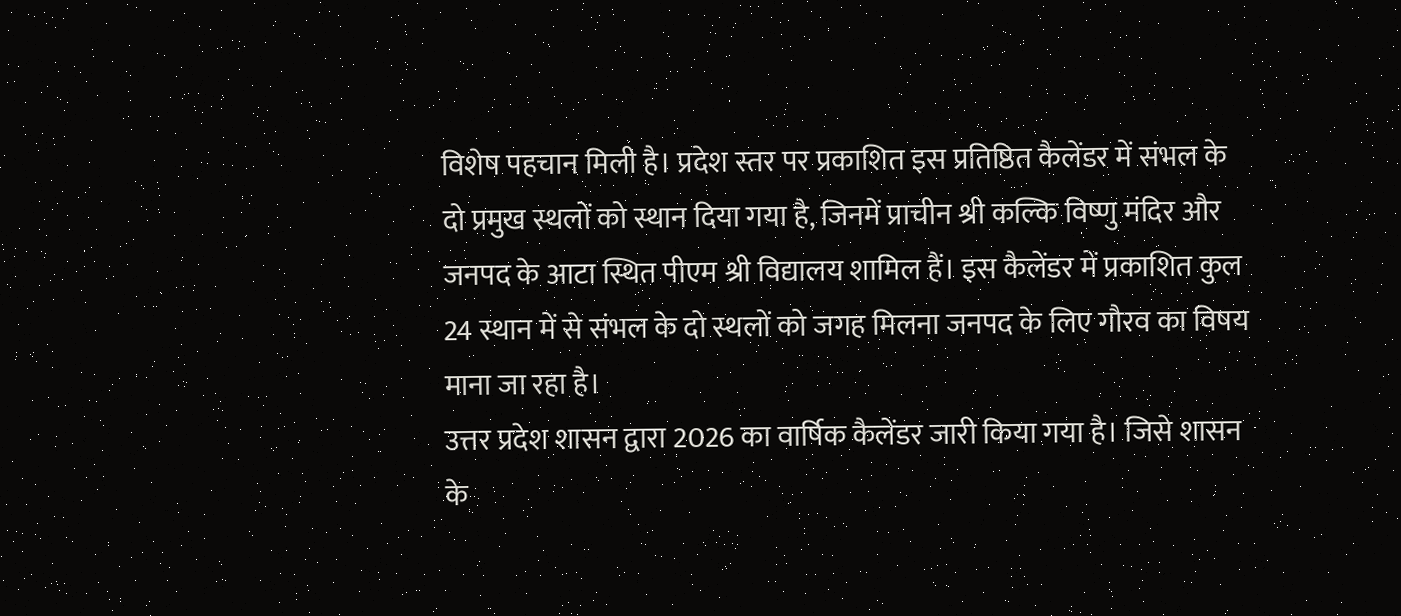विशेष पहचान मिली है। प्रदेश स्तर पर प्रकाशित इस प्रतिष्ठित कैलेंडर में संभल के दो प्रमुख स्थलों को स्थान दिया गया है, जिनमें प्राचीन श्री कल्कि विष्णु मंदिर और जनपद के आटा स्थित पीएम श्री विद्यालय शामिल हैं। इस कैलेंडर में प्रकाशित कुल 24 स्थान में से संभल के दो स्थलों को जगह मिलना जनपद के लिए गौरव का विषय माना जा रहा है।
उत्तर प्रदेश शासन द्वारा 2026 का वार्षिक कैलेंडर जारी किया गया है। जिसे शासन के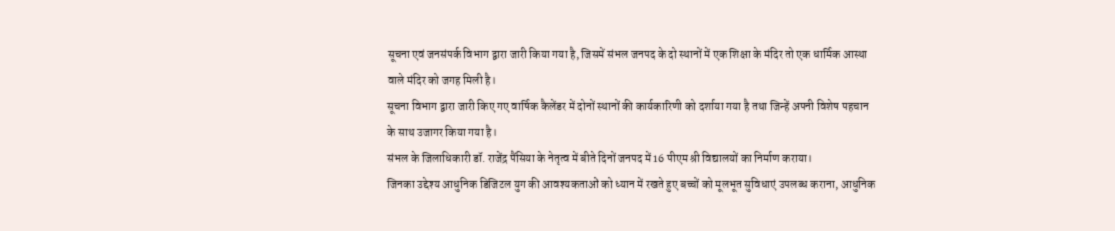सूचना एवं जनसंपर्क विभाग द्वारा जारी किया गया है, जिसमें संभल जनपद के दो स्थानों में एक शिक्षा के मंदिर तो एक धार्मिक आस्था वाले मंदिर को जगह मिली है।
सूचना विभाग द्वारा जारी किए गए वार्षिक कैलेंडर में दोनों स्थानों की कार्यकारिणी को दर्शाया गया है तथा जिन्हें अपनी विशेष पहचान के साथ उजागर किया गया है।
संभल के जिलाधिकारी डॉ. राजेंद्र पैंसिया के नेतृत्व में बीते दिनों जनपद में 16 पीएम श्री विद्यालयों का निर्माण कराया।
जिनका उद्देश्य आधुनिक डिजिटल युग की आवश्यकताओं को ध्यान में रखते हुए बच्चों को मूलभूत सुविधाएं उपलब्ध कराना, आधुनिक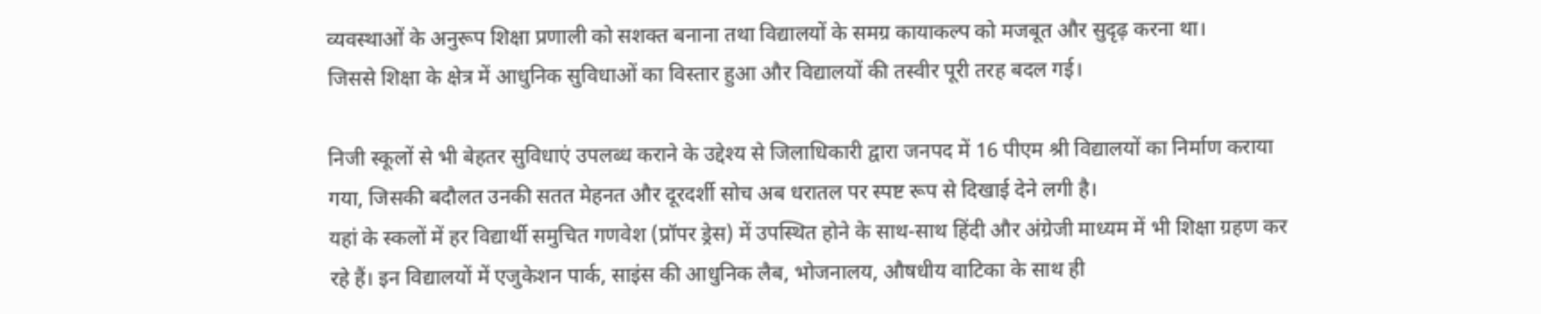व्यवस्थाओं के अनुरूप शिक्षा प्रणाली को सशक्त बनाना तथा विद्यालयों के समग्र कायाकल्प को मजबूत और सुदृढ़ करना था।
जिससे शिक्षा के क्षेत्र में आधुनिक सुविधाओं का विस्तार हुआ और विद्यालयों की तस्वीर पूरी तरह बदल गई।

निजी स्कूलों से भी बेहतर सुविधाएं उपलब्ध कराने के उद्देश्य से जिलाधिकारी द्वारा जनपद में 16 पीएम श्री विद्यालयों का निर्माण कराया गया, जिसकी बदौलत उनकी सतत मेहनत और दूरदर्शी सोच अब धरातल पर स्पष्ट रूप से दिखाई देने लगी है।
यहां के स्कलों में हर विद्यार्थी समुचित गणवेश (प्रॉपर ड्रेस) में उपस्थित होने के साथ-साथ हिंदी और अंग्रेजी माध्यम में भी शिक्षा ग्रहण कर रहे हैं। इन विद्यालयों में एजुकेशन पार्क, साइंस की आधुनिक लैब, भोजनालय, औषधीय वाटिका के साथ ही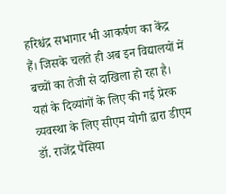हरिश्चंद्र सभागार भी आकर्षण का केंद्र हैं। जिसके चलते ही अब इन विद्यालयों में बच्चों का तेजी से दाखिला हो रहा है। यहां के दिव्यांगों के लिए की गई प्रेरक व्यवस्था के लिए सीएम योगी द्वारा डीएम डॉ. राजेंद्र पैंसिया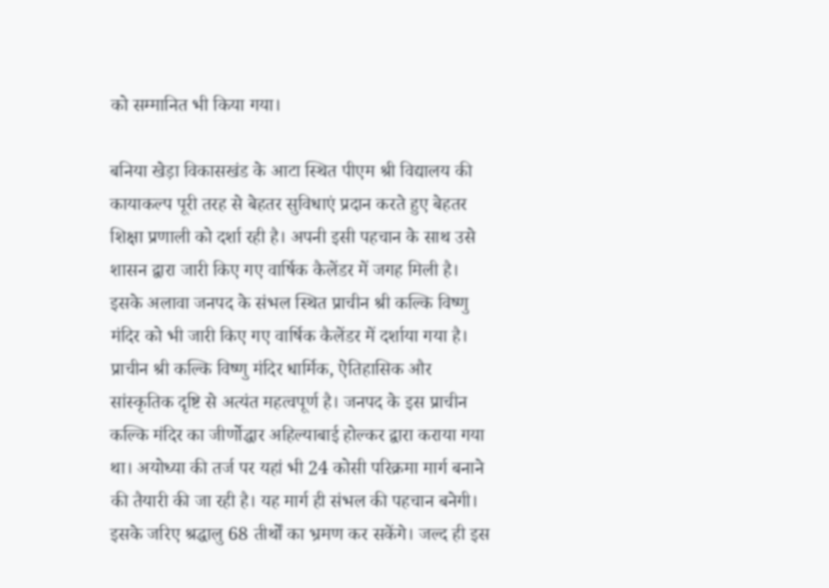को सम्मानित भी किया गया।

बनिया खेड़ा विकासखंड के आटा स्थित पीएम श्री विद्यालय की कायाकल्प पूरी तरह से बेहतर सुविधाएं प्रदान करते हुए बेहतर शिक्षा प्रणाली को दर्शा रही है। अपनी इसी पहचान के साथ उसे शासन द्वारा जारी किए गए वार्षिक कैलेंडर में जगह मिली है।
इसके अलावा जनपद के संभल स्थित प्राचीन श्री कल्कि विष्णु मंदिर को भी जारी किए गए वार्षिक कैलेंडर में दर्शाया गया है। प्राचीन श्री कल्कि विष्णु मंदिर धार्मिक, ऐतिहासिक और सांस्कृतिक दृष्टि से अत्यंत महत्वपूर्ण है। जनपद के इस प्राचीन कल्कि मंदिर का जीर्णोद्धार अहिल्याबाई होल्कर द्वारा कराया गया था। अयोध्या की तर्ज पर यहां भी 24 कोसी परिक्रमा मार्ग बनाने की तैयारी की जा रही है। यह मार्ग ही संभल की पहचान बनेगी। इसके जरिए श्रद्धालु 68 तीर्थों का भ्रमण कर सकेंगे। जल्द ही इस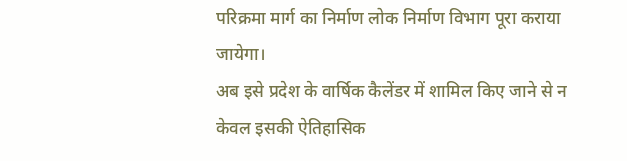परिक्रमा मार्ग का निर्माण लोक निर्माण विभाग पूरा कराया जायेगा।
अब इसे प्रदेश के वार्षिक कैलेंडर में शामिल किए जाने से न केवल इसकी ऐतिहासिक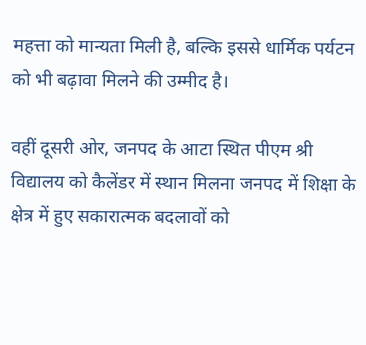महत्ता को मान्यता मिली है, बल्कि इससे धार्मिक पर्यटन को भी बढ़ावा मिलने की उम्मीद है।

वहीं दूसरी ओर, जनपद के आटा स्थित पीएम श्री विद्यालय को कैलेंडर में स्थान मिलना जनपद में शिक्षा के क्षेत्र में हुए सकारात्मक बदलावों को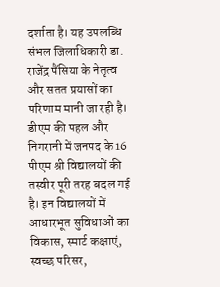दर्शाता है। यह उपलब्धि संभल जिलाधिकारी डा. राजेंद्र पैंसिया के नेतृत्व और सतत प्रयासों का परिणाम मानी जा रही है। डीएम की पहल और निगरानी में जनपद के 16 पीएम श्री विद्यालयों की तस्वीर पूरी तरह बदल गई है। इन विद्यालयों में आधारभूत सुविधाओं का विकास, स्मार्ट कक्षाएं, स्वच्छ परिसर,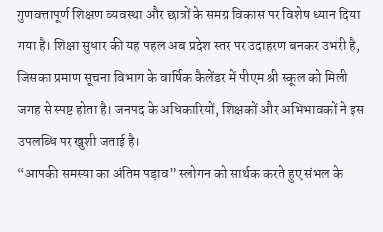गुणवत्तापूर्ण शिक्षण व्यवस्था और छात्रों के समग्र विकास पर विशेष ध्यान दिया गया है। शिक्षा सुधार की यह पहल अब प्रदेश स्तर पर उदाहरण बनकर उभरी है, जिसका प्रमाण सूचना विभाग के वार्षिक कैलेंडर में पीएम श्री स्कूल को मिली जगह से स्पष्ट होता है। जनपद के अधिकारियों, शिक्षकों और अभिभावकों ने इस उपलब्धि पर खुशी जताई है।
“आपकी समस्या का अंतिम पड़ाव” स्लोगन को सार्थक करते हुए संभल के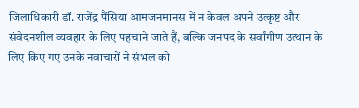जिलाधिकारी डॉ. राजेंद्र पैंसिया आमजनमानस में न केवल अपने उत्कृष्ट और संवेदनशील व्यवहार के लिए पहचाने जाते हैं, बल्कि जनपद के सर्वांगीण उत्थान के लिए किए गए उनके नवाचारों ने संभल को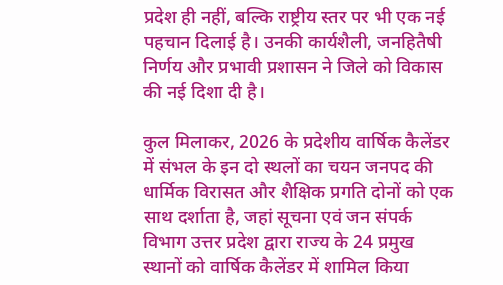प्रदेश ही नहीं, बल्कि राष्ट्रीय स्तर पर भी एक नई पहचान दिलाई है। उनकी कार्यशैली, जनहितैषी निर्णय और प्रभावी प्रशासन ने जिले को विकास की नई दिशा दी है।

कुल मिलाकर, 2026 के प्रदेशीय वार्षिक कैलेंडर में संभल के इन दो स्थलों का चयन जनपद की धार्मिक विरासत और शैक्षिक प्रगति दोनों को एक साथ दर्शाता है, जहां सूचना एवं जन संपर्क विभाग उत्तर प्रदेश द्वारा राज्य के 24 प्रमुख स्थानों को वार्षिक कैलेंडर में शामिल किया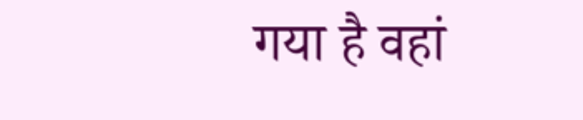गया है वहां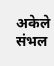अकेले संभल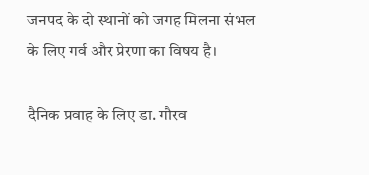जनपद के दो स्थानों को जगह मिलना संभल के लिए गर्व और प्रेरणा का विषय है।

दैनिक प्रवाह के लिए डा. गौरव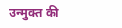उन्मुक्त की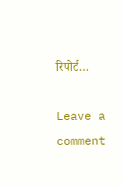रिपोर्ट…

Leave a comment